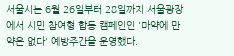서울시는 6월 26일부터 28일까지 서울광장에서 시민 참여형 합동 캠페인인 '마약에 만약은 없다' 예방주간을 운영했다.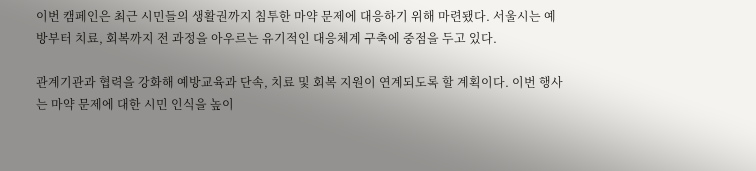이번 캠페인은 최근 시민들의 생활권까지 침투한 마약 문제에 대응하기 위해 마련됐다. 서울시는 예방부터 치료, 회복까지 전 과정을 아우르는 유기적인 대응체계 구축에 중점을 두고 있다.

관계기관과 협력을 강화해 예방교육과 단속, 치료 및 회복 지원이 연계되도록 할 계획이다. 이번 행사는 마약 문제에 대한 시민 인식을 높이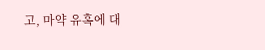고, 마약 유혹에 대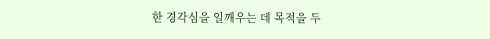한 경각심을 일깨우는 데 목적을 두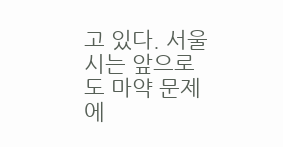고 있다. 서울시는 앞으로도 마약 문제에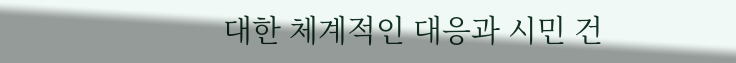대한 체계적인 대응과 시민 건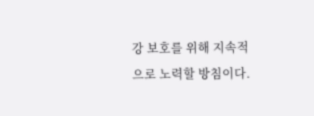강 보호를 위해 지속적으로 노력할 방침이다.